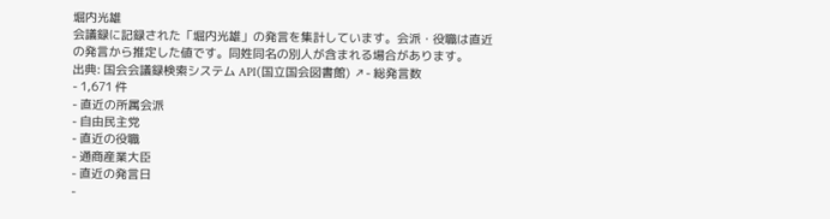堀内光雄
会議録に記録された「堀内光雄」の発言を集計しています。会派・役職は直近の発言から推定した値です。同姓同名の別人が含まれる場合があります。
出典: 国会会議録検索システム API(国立国会図書館) ↗- 総発言数
- 1,671 件
- 直近の所属会派
- 自由民主党
- 直近の役職
- 通商産業大臣
- 直近の発言日
-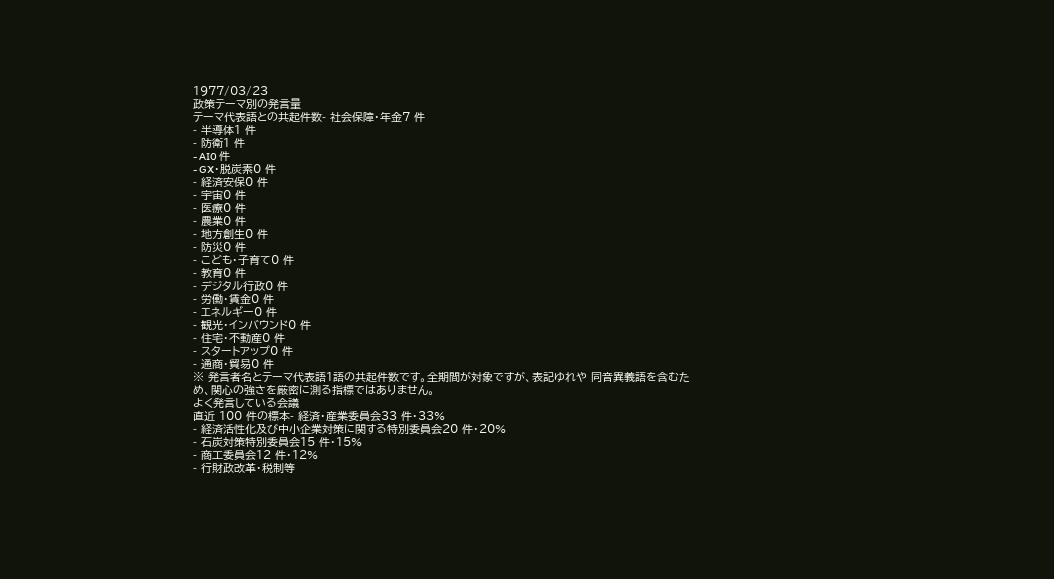1977/03/23
政策テーマ別の発言量
テーマ代表語との共起件数- 社会保障・年金7 件
- 半導体1 件
- 防衛1 件
- AI0 件
- GX・脱炭素0 件
- 経済安保0 件
- 宇宙0 件
- 医療0 件
- 農業0 件
- 地方創生0 件
- 防災0 件
- こども・子育て0 件
- 教育0 件
- デジタル行政0 件
- 労働・賃金0 件
- エネルギー0 件
- 観光・インバウンド0 件
- 住宅・不動産0 件
- スタートアップ0 件
- 通商・貿易0 件
※ 発言者名とテーマ代表語1語の共起件数です。全期間が対象ですが、表記ゆれや 同音異義語を含むため、関心の強さを厳密に測る指標ではありません。
よく発言している会議
直近 100 件の標本- 経済・産業委員会33 件・33%
- 経済活性化及び中小企業対策に関する特別委員会20 件・20%
- 石炭対策特別委員会15 件・15%
- 商工委員会12 件・12%
- 行財政改革・税制等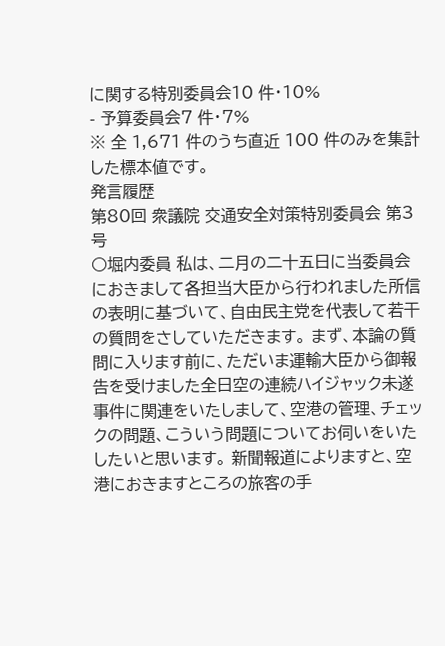に関する特別委員会10 件・10%
- 予算委員会7 件・7%
※ 全 1,671 件のうち直近 100 件のみを集計した標本値です。
発言履歴
第80回 衆議院 交通安全対策特別委員会 第3号
○堀内委員 私は、二月の二十五日に当委員会におきまして各担当大臣から行われました所信の表明に基づいて、自由民主党を代表して若干の質問をさしていただきます。 まず、本論の質問に入ります前に、ただいま運輸大臣から御報告を受けました全日空の連続ハイジャック未遂事件に関連をいたしまして、空港の管理、チェックの問題、こういう問題についてお伺いをいたしたいと思います。 新聞報道によりますと、空港におきますところの旅客の手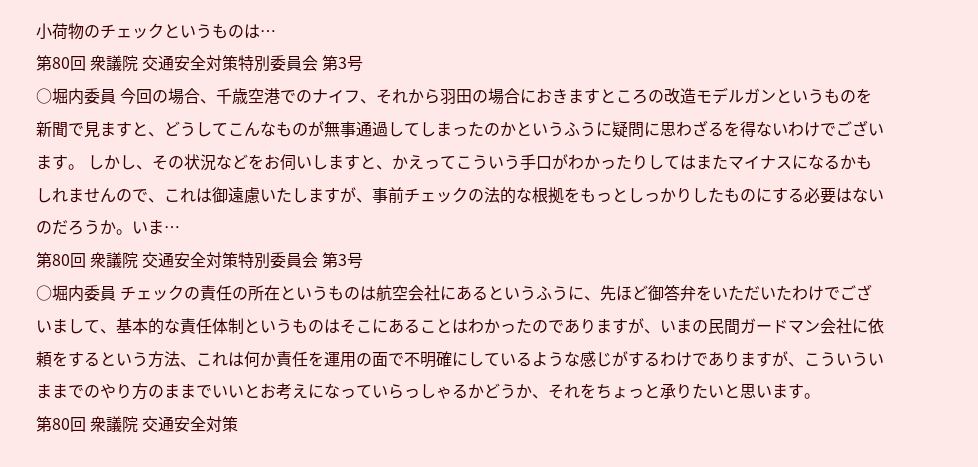小荷物のチェックというものは…
第80回 衆議院 交通安全対策特別委員会 第3号
○堀内委員 今回の場合、千歳空港でのナイフ、それから羽田の場合におきますところの改造モデルガンというものを新聞で見ますと、どうしてこんなものが無事通過してしまったのかというふうに疑問に思わざるを得ないわけでございます。 しかし、その状況などをお伺いしますと、かえってこういう手口がわかったりしてはまたマイナスになるかもしれませんので、これは御遠慮いたしますが、事前チェックの法的な根拠をもっとしっかりしたものにする必要はないのだろうか。いま…
第80回 衆議院 交通安全対策特別委員会 第3号
○堀内委員 チェックの責任の所在というものは航空会社にあるというふうに、先ほど御答弁をいただいたわけでございまして、基本的な責任体制というものはそこにあることはわかったのでありますが、いまの民間ガードマン会社に依頼をするという方法、これは何か責任を運用の面で不明確にしているような感じがするわけでありますが、こういういままでのやり方のままでいいとお考えになっていらっしゃるかどうか、それをちょっと承りたいと思います。
第80回 衆議院 交通安全対策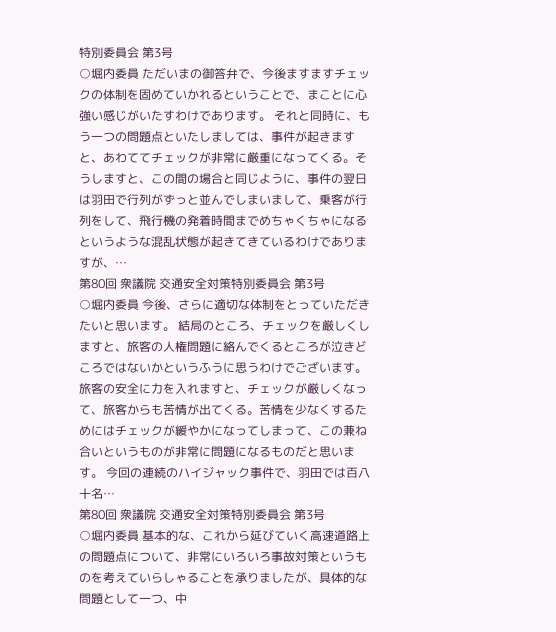特別委員会 第3号
○堀内委員 ただいまの御答弁で、今後ますますチェックの体制を固めていかれるということで、まことに心強い感じがいたすわけであります。 それと同時に、もう一つの問題点といたしましては、事件が起きますと、あわててチェックが非常に厳重になってくる。そうしますと、この間の場合と同じように、事件の翌日は羽田で行列がずっと並んでしまいまして、乗客が行列をして、飛行機の発着時間までめちゃくちゃになるというような混乱状態が起きてきているわけでありますが、…
第80回 衆議院 交通安全対策特別委員会 第3号
○堀内委員 今後、さらに適切な体制をとっていただきたいと思います。 結局のところ、チェックを厳しくしますと、旅客の人権問題に絡んでくるところが泣きどころではないかというふうに思うわけでございます。旅客の安全に力を入れますと、チェックが厳しくなって、旅客からも苦情が出てくる。苦情を少なくするためにはチェックが緩やかになってしまって、この兼ね合いというものが非常に問題になるものだと思います。 今回の連続のハイジャック事件で、羽田では百八十名…
第80回 衆議院 交通安全対策特別委員会 第3号
○堀内委員 基本的な、これから延びていく高速道路上の問題点について、非常にいろいろ事故対策というものを考えていらしゃることを承りましたが、具体的な問題として一つ、中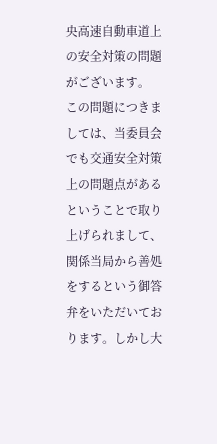央高速自動車道上の安全対策の問題がございます。 この問題につきましては、当委員会でも交通安全対策上の問題点があるということで取り上げられまして、関係当局から善処をするという御答弁をいただいております。しかし大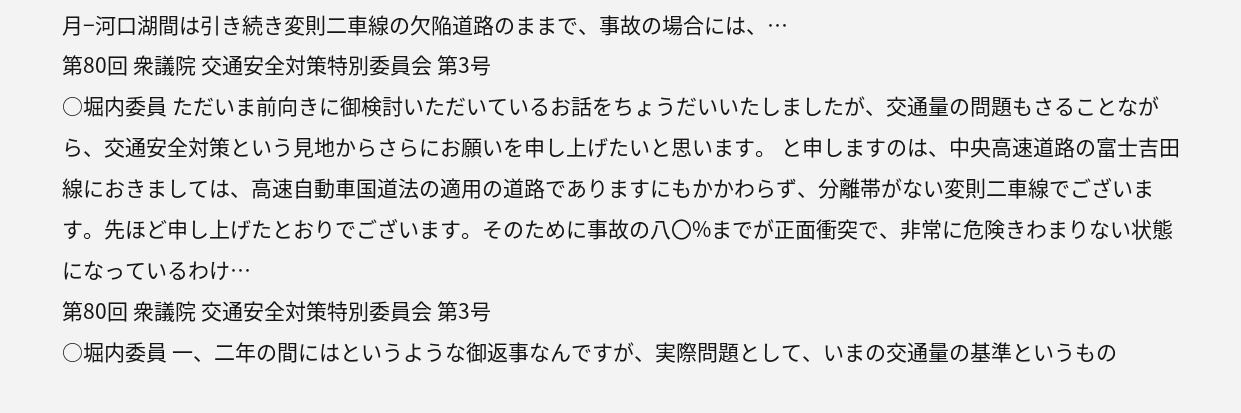月−河口湖間は引き続き変則二車線の欠陥道路のままで、事故の場合には、…
第80回 衆議院 交通安全対策特別委員会 第3号
○堀内委員 ただいま前向きに御検討いただいているお話をちょうだいいたしましたが、交通量の問題もさることながら、交通安全対策という見地からさらにお願いを申し上げたいと思います。 と申しますのは、中央高速道路の富士吉田線におきましては、高速自動車国道法の適用の道路でありますにもかかわらず、分離帯がない変則二車線でございます。先ほど申し上げたとおりでございます。そのために事故の八〇%までが正面衝突で、非常に危険きわまりない状態になっているわけ…
第80回 衆議院 交通安全対策特別委員会 第3号
○堀内委員 一、二年の間にはというような御返事なんですが、実際問題として、いまの交通量の基準というもの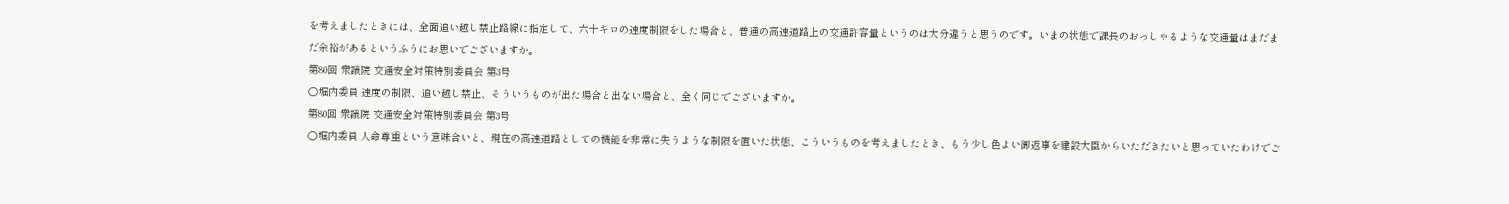を考えましたときには、全面追い越し禁止路線に指定して、六十キロの速度制限をした場合と、普通の高速道路上の交通許容量というのは大分違うと思うのです。いまの状態で課長のおっしゃるような交通量はまだまだ余裕があるというふうにお思いでございますか。
第80回 衆議院 交通安全対策特別委員会 第3号
○堀内委員 速度の制限、追い越し禁止、そういうものが出た場合と出ない場合と、全く同じでございますか。
第80回 衆議院 交通安全対策特別委員会 第3号
○堀内委員 人命尊重という意味合いと、現在の高速道路としての機能を非常に失うような制限を置いた状態、こういうものを考えましたとき、もう少し色よい御返事を建設大臣からいただきたいと思っていたわけでご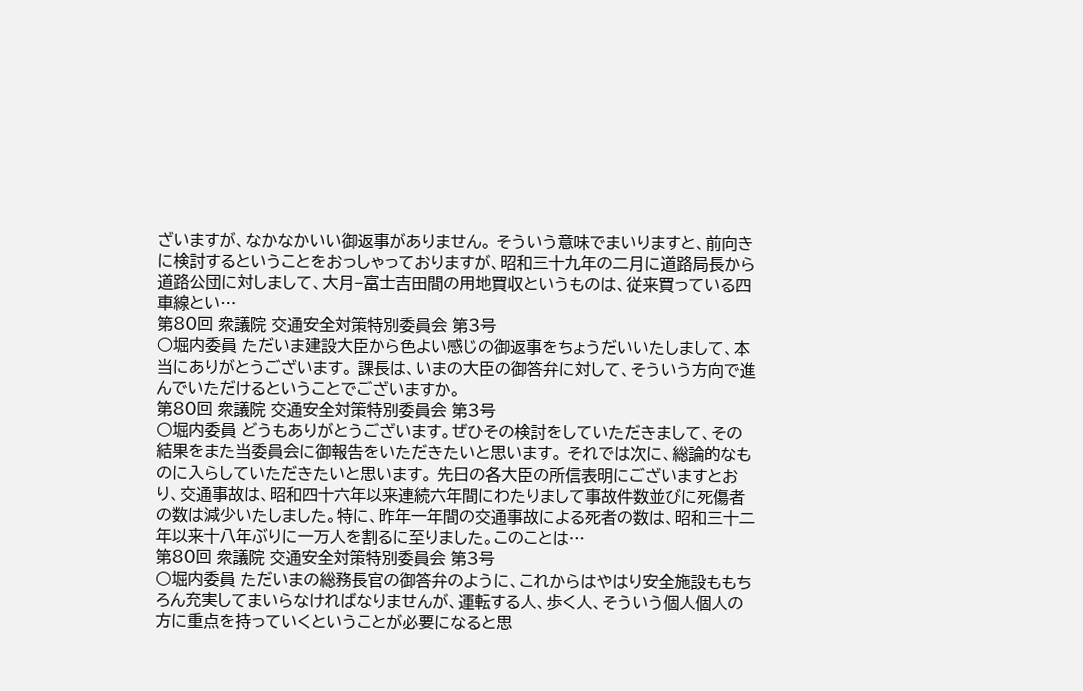ざいますが、なかなかいい御返事がありません。 そういう意味でまいりますと、前向きに検討するということをおっしゃっておりますが、昭和三十九年の二月に道路局長から道路公団に対しまして、大月−富士吉田間の用地買収というものは、従来買っている四車線とい…
第80回 衆議院 交通安全対策特別委員会 第3号
○堀内委員 ただいま建設大臣から色よい感じの御返事をちょうだいいたしまして、本当にありがとうございます。 課長は、いまの大臣の御答弁に対して、そういう方向で進んでいただけるということでございますか。
第80回 衆議院 交通安全対策特別委員会 第3号
○堀内委員 どうもありがとうございます。ぜひその検討をしていただきまして、その結果をまた当委員会に御報告をいただきたいと思います。 それでは次に、総論的なものに入らしていただきたいと思います。 先日の各大臣の所信表明にございますとおり、交通事故は、昭和四十六年以来連続六年間にわたりまして事故件数並びに死傷者の数は減少いたしました。特に、昨年一年間の交通事故による死者の数は、昭和三十二年以来十八年ぶりに一万人を割るに至りました。このことは…
第80回 衆議院 交通安全対策特別委員会 第3号
○堀内委員 ただいまの総務長官の御答弁のように、これからはやはり安全施設ももちろん充実してまいらなければなりませんが、運転する人、歩く人、そういう個人個人の方に重点を持っていくということが必要になると思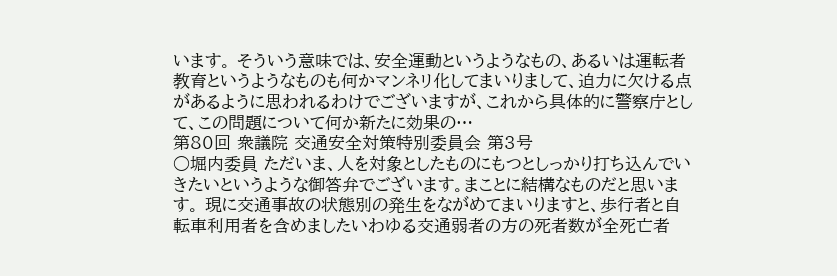います。 そういう意味では、安全運動というようなもの、あるいは運転者教育というようなものも何かマンネリ化してまいりまして、迫力に欠ける点があるように思われるわけでございますが、これから具体的に警察庁として、この問題について何か新たに効果の…
第80回 衆議院 交通安全対策特別委員会 第3号
○堀内委員 ただいま、人を対象としたものにもつとしっかり打ち込んでいきたいというような御答弁でございます。まことに結構なものだと思います。 現に交通事故の状態別の発生をながめてまいりますと、歩行者と自転車利用者を含めましたいわゆる交通弱者の方の死者数が全死亡者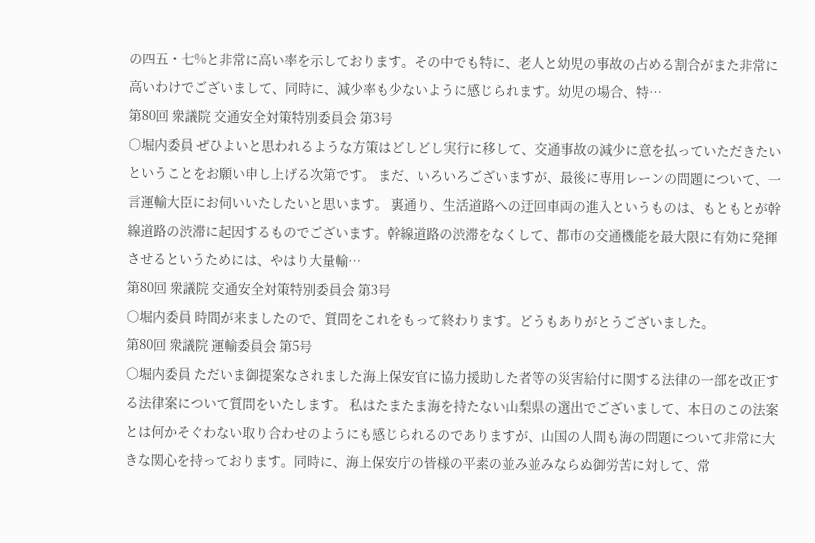の四五・七%と非常に高い率を示しております。その中でも特に、老人と幼児の事故の占める割合がまた非常に高いわけでございまして、同時に、減少率も少ないように感じられます。幼児の場合、特…
第80回 衆議院 交通安全対策特別委員会 第3号
○堀内委員 ぜひよいと思われるような方策はどしどし実行に移して、交通事故の減少に意を払っていただきたいということをお願い申し上げる次第です。 まだ、いろいろございますが、最後に専用レーンの問題について、一言運輸大臣にお伺いいたしたいと思います。 裏通り、生活道路への迂回車両の進入というものは、もともとが幹線道路の渋滞に起因するものでございます。幹線道路の渋滞をなくして、都市の交通機能を最大限に有効に発揮させるというためには、やはり大量輸…
第80回 衆議院 交通安全対策特別委員会 第3号
○堀内委員 時間が来ましたので、質問をこれをもって終わります。どうもありがとうございました。
第80回 衆議院 運輸委員会 第5号
○堀内委員 ただいま御提案なされました海上保安官に協力援助した者等の災害給付に関する法律の一部を改正する法律案について質問をいたします。 私はたまたま海を持たない山梨県の選出でございまして、本日のこの法案とは何かそぐわない取り合わせのようにも感じられるのでありますが、山国の人間も海の問題について非常に大きな関心を持っております。同時に、海上保安庁の皆様の平素の並み並みならぬ御労苦に対して、常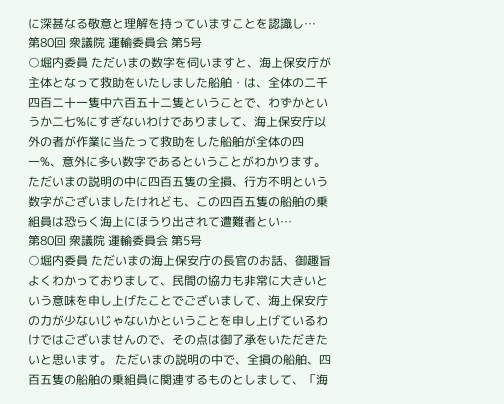に深甚なる敬意と理解を持っていますことを認識し…
第80回 衆議院 運輸委員会 第5号
○堀内委員 ただいまの数字を伺いますと、海上保安庁が主体となって救助をいたしました船舶・は、全体の二千四百二十一隻中六百五十二隻ということで、わずかというか二七%にすぎないわけでありまして、海上保安庁以外の者が作業に当たって救助をした船舶が全体の四一%、意外に多い数字であるということがわかります。ただいまの説明の中に四百五隻の全損、行方不明という数字がございましたけれども、この四百五隻の船舶の乗組員は恐らく海上にほうり出されて遭難者とい…
第80回 衆議院 運輸委員会 第5号
○堀内委員 ただいまの海上保安庁の長官のお話、御趣旨よくわかっておりまして、民間の協力も非常に大きいという意味を申し上げたことでございまして、海上保安庁の力が少ないじゃないかということを申し上げているわけではございませんので、その点は御了承をいただきたいと思います。 ただいまの説明の中で、全損の船舶、四百五隻の船舶の乗組員に関連するものとしまして、「海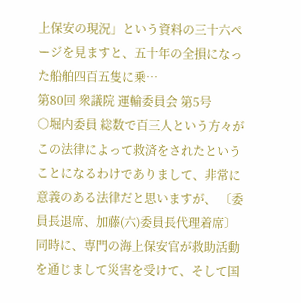上保安の現況」という資料の三十六ページを見ますと、五十年の全損になった船舶四百五隻に乗…
第80回 衆議院 運輸委員会 第5号
○堀内委員 総数で百三人という方々がこの法律によって救済をされたということになるわけでありまして、非常に意義のある法律だと思いますが、 〔委員長退席、加藤(六)委員長代理着席〕 同時に、専門の海上保安官が救助活動を通じまして災害を受けて、そして国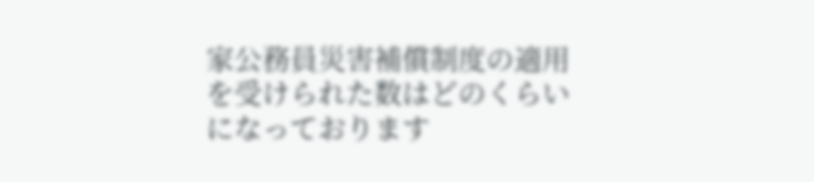家公務員災害補償制度の適用を受けられた数はどのくらいになっております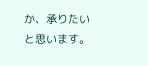か、承りたいと思います。